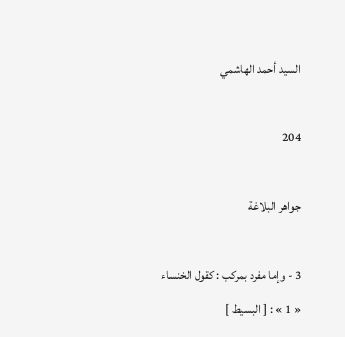السيد أحمد الهاشمي

204

جواهر البلاغة

3 - وإما مفرد بمركب : كقول الخنساء « 1 » : [ البسيط ]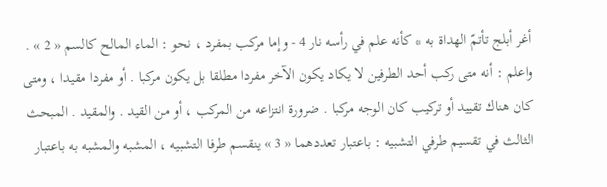أغر أبلج تأتمّ الهداة به * كأنه علم في رأسه نار 4 - وإما مركب بمفرد ، نحو : الماء المالح كالسم « 2 » . واعلم : أنه متى ركب أحد الطرفين لا يكاد يكون الآخر مفردا مطلقا بل يكون مركبا . أو مفردا مقيدا ، ومتى كان هناك تقييد أو تركيب كان الوجه مركبا . ضرورة انتزاعه من المركب ، أو من القيد . والمقيد . المبحث الثالث في تقسيم طرفي التشبيه : باعتبار تعددهما « 3 » ينقسم طرفا التشبيه ، المشبه والمشبه به باعتبار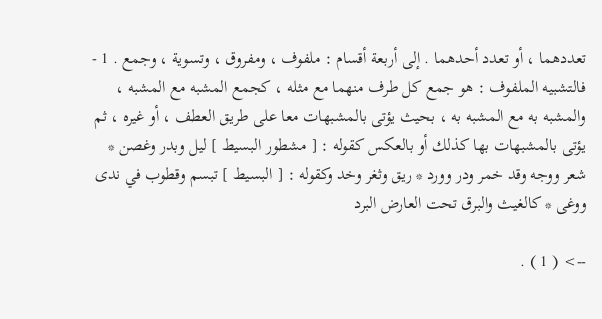تعددهما ، أو تعدد أحدهما . إلى أربعة أقسام : ملفوف ، ومفروق ، وتسوية ، وجمع . 1 - فالتشبيه الملفوف : هو جمع كل طرف منهما مع مثله ، كجمع المشبه مع المشبه ، والمشبه به مع المشبه به ، بحيث يؤتى بالمشبهات معا على طريق العطف ، أو غيره ، ثم يؤتى بالمشبهات بها كذلك أو بالعكس كقوله : [ مشطور البسيط ] ليل وبدر وغصن * شعر ووجه وقد خمر ودر وورد * ريق وثغر وخد وكقوله : [ البسيط ] تبسم وقطوب في ندى ووغى * كالغيث والبرق تحت العارض البرد

--> ( 1 ) .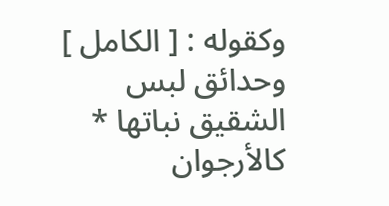وكقوله : [ الكامل ] وحدائق لبس الشقيق نباتها * كالأرجوان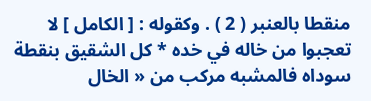منقطا بالعنبر ( 2 ) . وكقوله : [ الكامل ] لا تعجبوا من خاله في خده * كل الشقيق بنقطة سوداه فالمشبه مركب من « الخال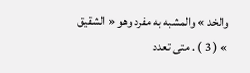والخد » والمشبه به مفرد وهو « الشقيق » ( 3 ) . متى تعدد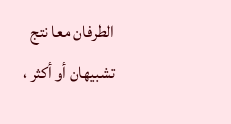الطرفان معا نتج تشبيهان أو أكثر ،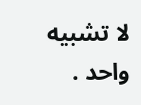لا تشبيه واحد .